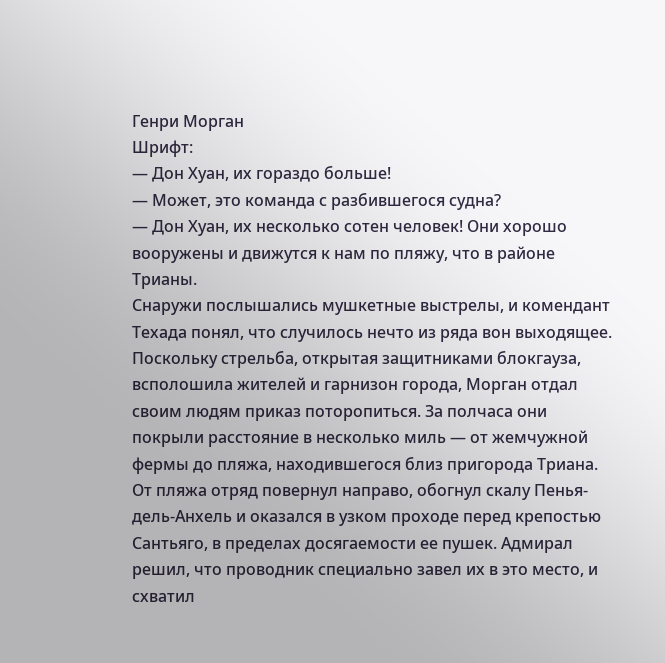Генри Морган
Шрифт:
— Дон Хуан, их гораздо больше!
— Может, это команда с разбившегося судна?
— Дон Хуан, их несколько сотен человек! Они хорошо вооружены и движутся к нам по пляжу, что в районе Трианы.
Снаружи послышались мушкетные выстрелы, и комендант Техада понял, что случилось нечто из ряда вон выходящее.
Поскольку стрельба, открытая защитниками блокгауза, всполошила жителей и гарнизон города, Морган отдал своим людям приказ поторопиться. За полчаса они покрыли расстояние в несколько миль — от жемчужной фермы до пляжа, находившегося близ пригорода Триана. От пляжа отряд повернул направо, обогнул скалу Пенья-дель-Анхель и оказался в узком проходе перед крепостью Сантьяго, в пределах досягаемости ее пушек. Адмирал решил, что проводник специально завел их в это место, и схватил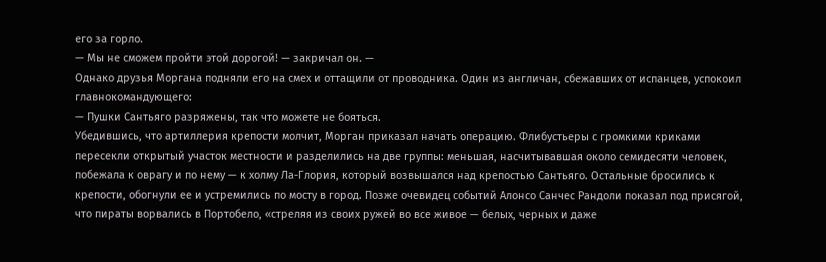его за горло.
— Мы не сможем пройти этой дорогой! — закричал он. —
Однако друзья Моргана подняли его на смех и оттащили от проводника. Один из англичан, сбежавших от испанцев, успокоил главнокомандующего:
— Пушки Сантьяго разряжены, так что можете не бояться.
Убедившись, что артиллерия крепости молчит, Морган приказал начать операцию. Флибустьеры с громкими криками пересекли открытый участок местности и разделились на две группы: меньшая, насчитывавшая около семидесяти человек, побежала к оврагу и по нему — к холму Лa-Глория, который возвышался над крепостью Сантьяго. Остальные бросились к крепости, обогнули ее и устремились по мосту в город. Позже очевидец событий Алонсо Санчес Рандоли показал под присягой, что пираты ворвались в Портобело, «стреляя из своих ружей во все живое — белых, черных и даже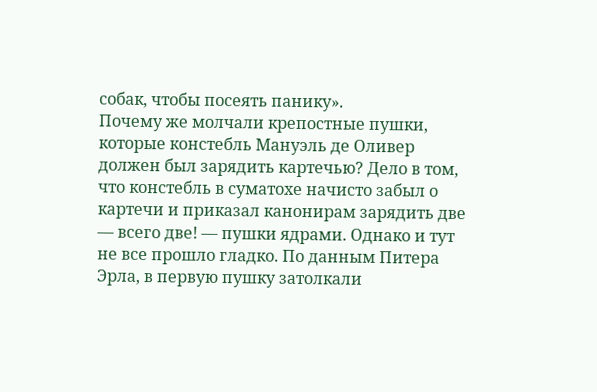собак, чтобы посеять панику».
Почему же молчали крепостные пушки, которые констебль Мануэль де Оливер должен был зарядить картечью? Дело в том, что констебль в суматохе начисто забыл о картечи и приказал канонирам зарядить две — всего две! — пушки ядрами. Однако и тут не все прошло гладко. По данным Питера Эрла, в первую пушку затолкали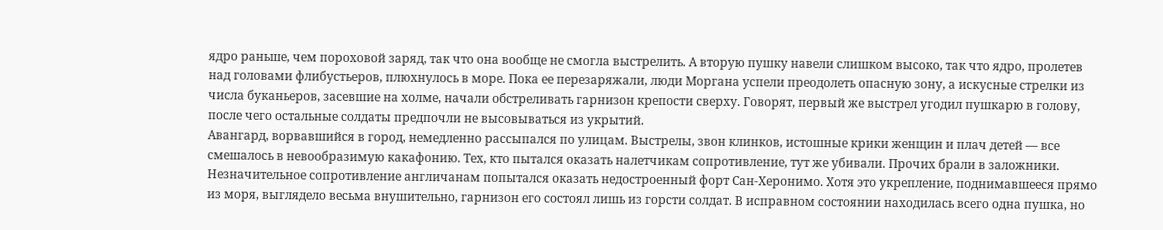ядро раньше, чем пороховой заряд, так что она вообще не смогла выстрелить. А вторую пушку навели слишком высоко, так что ядро, пролетев над головами флибустьеров, плюхнулось в море. Пока ее перезаряжали, люди Моргана успели преодолеть опасную зону, а искусные стрелки из числа буканьеров, засевшие на холме, начали обстреливать гарнизон крепости сверху. Говорят, первый же выстрел угодил пушкарю в голову, после чего остальные солдаты предпочли не высовываться из укрытий.
Авангард, ворвавшийся в город, немедленно рассыпался по улицам. Выстрелы, звон клинков, истошные крики женщин и плач детей — все смешалось в невообразимую какафонию. Тех, кто пытался оказать налетчикам сопротивление, тут же убивали. Прочих брали в заложники.
Незначительное сопротивление англичанам попытался оказать недостроенный форт Сан-Херонимо. Хотя это укрепление, поднимавшееся прямо из моря, выглядело весьма внушительно, гарнизон его состоял лишь из горсти солдат. В исправном состоянии находилась всего одна пушка, но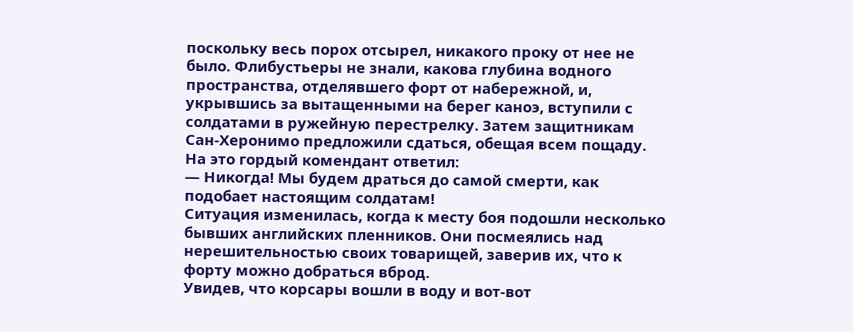поскольку весь порох отсырел, никакого проку от нее не было. Флибустьеры не знали, какова глубина водного пространства, отделявшего форт от набережной, и, укрывшись за вытащенными на берег каноэ, вступили с солдатами в ружейную перестрелку. Затем защитникам Сан-Херонимо предложили сдаться, обещая всем пощаду. На это гордый комендант ответил:
— Никогда! Мы будем драться до самой смерти, как подобает настоящим солдатам!
Ситуация изменилась, когда к месту боя подошли несколько бывших английских пленников. Они посмеялись над нерешительностью своих товарищей, заверив их, что к форту можно добраться вброд.
Увидев, что корсары вошли в воду и вот-вот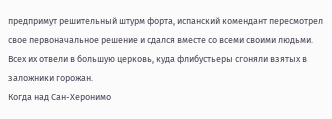предпримут решительный штурм форта, испанский комендант пересмотрел свое первоначальное решение и сдался вместе со всеми своими людьми. Всех их отвели в большую церковь, куда флибустьеры сгоняли взятых в заложники горожан.
Когда над Сан-Херонимо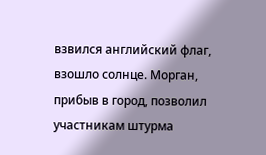взвился английский флаг, взошло солнце. Морган, прибыв в город, позволил участникам штурма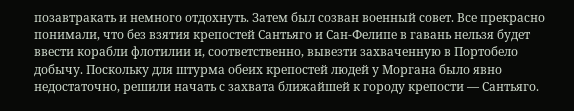позавтракать и немного отдохнуть. Затем был созван военный совет. Все прекрасно понимали, что без взятия крепостей Сантьяго и Сан-Фелипе в гавань нельзя будет ввести корабли флотилии и, соответственно, вывезти захваченную в Портобело добычу. Поскольку для штурма обеих крепостей людей у Моргана было явно недостаточно, решили начать с захвата ближайшей к городу крепости — Сантьяго.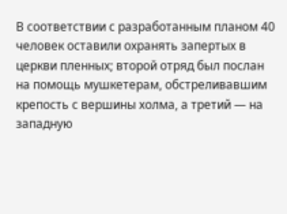В соответствии с разработанным планом 40 человек оставили охранять запертых в церкви пленных; второй отряд был послан на помощь мушкетерам, обстреливавшим крепость с вершины холма, а третий — на западную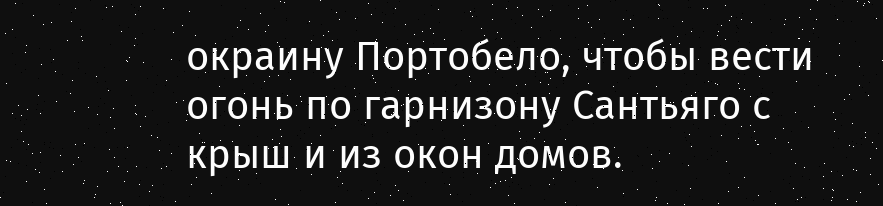окраину Портобело, чтобы вести огонь по гарнизону Сантьяго с крыш и из окон домов.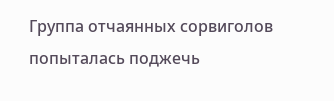Группа отчаянных сорвиголов попыталась поджечь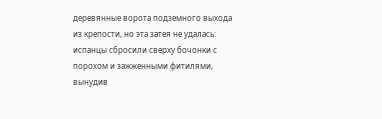деревянные ворота подземного выхода из крепости, но эта затея не удалась: испанцы сбросили сверху бочонки с порохом и зажженными фитилями, вынудив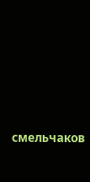смельчаков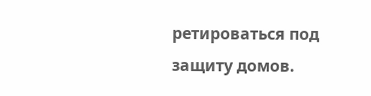ретироваться под защиту домов.